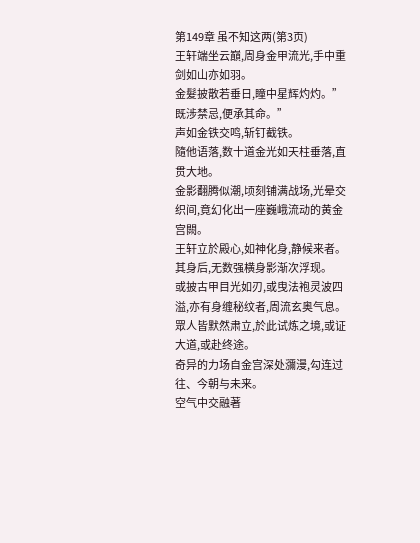第149章 虽不知这两(第3页)
王轩端坐云巔,周身金甲流光,手中重剑如山亦如羽。
金髮披散若垂日,瞳中星辉灼灼。”既涉禁忌,便承其命。”
声如金铁交鸣,斩钉截铁。
隨他语落,数十道金光如天柱垂落,直贯大地。
金影翻腾似潮,顷刻铺满战场,光晕交织间,竟幻化出一座巍峨流动的黄金宫闕。
王轩立於殿心,如神化身,静候来者。
其身后,无数强横身影渐次浮现。
或披古甲目光如刃,或曳法袍灵波四溢,亦有身缠秘纹者,周流玄奥气息。
眾人皆默然肃立,於此试炼之境,或证大道,或赴终途。
奇异的力场自金宫深处瀰漫,勾连过往、今朝与未来。
空气中交融著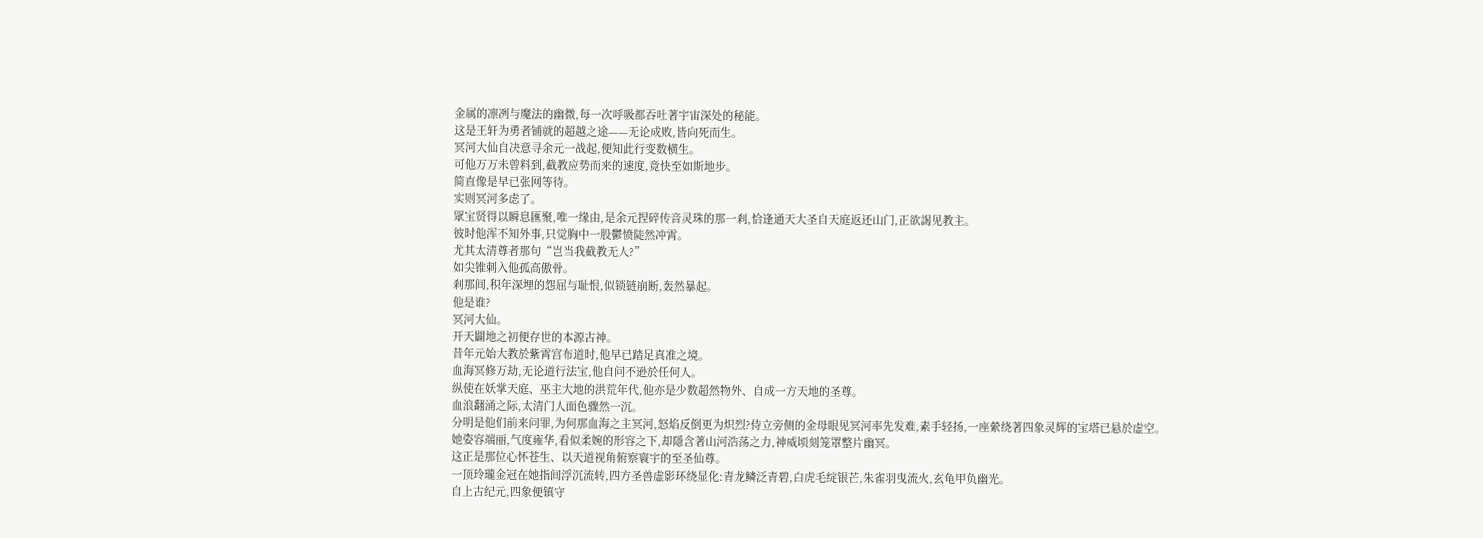金属的凛冽与魔法的幽微,每一次呼吸都吞吐著宇宙深处的秘能。
这是王轩为勇者铺就的超越之途——无论成败,皆向死而生。
冥河大仙自决意寻余元一战起,便知此行变数横生。
可他万万未曾料到,截教应势而来的速度,竟快至如斯地步。
简直像是早已张网等待。
实则冥河多虑了。
眾宝贤得以瞬息匯聚,唯一缘由,是余元捏碎传音灵珠的那一剎,恰逢通天大圣自天庭返还山门,正欲謁见教主。
彼时他浑不知外事,只觉胸中一股鬱愤陡然冲霄。
尤其太清尊者那句“岂当我截教无人?”
如尖锥刺入他孤高傲骨。
剎那间,积年深埋的怨屈与耻恨,似锁链崩断,轰然暴起。
他是谁?
冥河大仙。
开天闢地之初便存世的本源古神。
昔年元始大教於紫霄宫布道时,他早已踏足真准之境。
血海冥修万劫,无论道行法宝,他自问不逊於任何人。
纵使在妖掌天庭、巫主大地的洪荒年代,他亦是少数超然物外、自成一方天地的圣尊。
血浪翻涌之际,太清门人面色骤然一沉。
分明是他们前来问罪,为何那血海之主冥河,怒焰反倒更为炽烈?侍立旁侧的金母眼见冥河率先发难,素手轻扬,一座縈绕著四象灵辉的宝塔已悬於虚空。
她姿容端丽,气度雍华,看似柔婉的形容之下,却隱含著山河浩荡之力,神威顷刻笼罩整片幽冥。
这正是那位心怀苍生、以天道视角俯察寰宇的至圣仙尊。
一顶玲瓏金冠在她指间浮沉流转,四方圣兽虚影环绕显化:青龙鳞泛青碧,白虎毛绽银芒,朱雀羽曳流火,玄龟甲负幽光。
自上古纪元,四象便镇守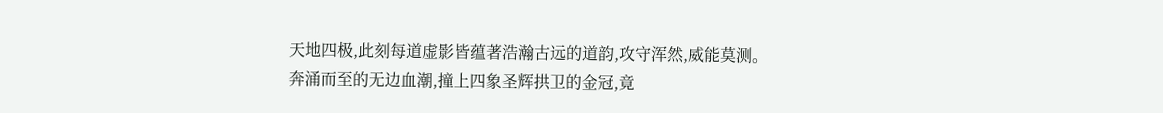天地四极,此刻每道虚影皆蕴著浩瀚古远的道韵,攻守浑然,威能莫测。
奔涌而至的无边血潮,撞上四象圣辉拱卫的金冠,竟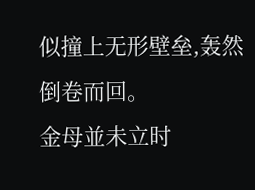似撞上无形壁垒,轰然倒卷而回。
金母並未立时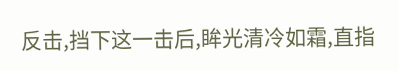反击,挡下这一击后,眸光清冷如霜,直指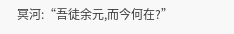冥河:“吾徒余元,而今何在?”